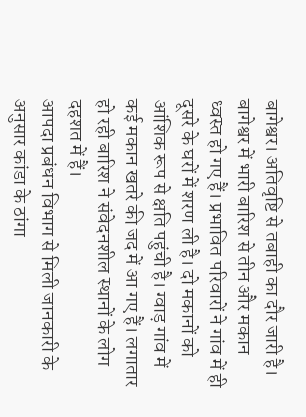बागेश्वर। अतिवृष्टि से तबाही का दौर जारी है। बागेश्वर में भारी बारिश से तीन और मकान ध्वस्त हो गए हैं। प्रभावित परिवारों ने गांव में ही दूसरे के घरों में शरण ली है। दो मकानों को आंशिक रूप से क्षति पहुंची है। ग्वाड़ गांव में कई मकान खतरे की जद में आ गए हैं। लगातार हो रही बारिश ने संवेदनशील स्थानों के लोग दहशत में हैं।
आपदा प्रबंधन विभाग से मिली जानकारी के अनुसार कांडा के ठांगा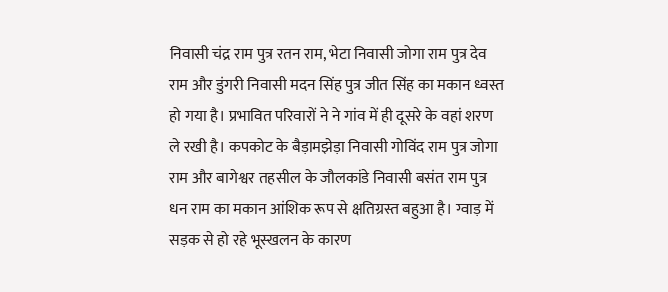निवासी चंद्र राम पुत्र रतन राम, भेटा निवासी जोगा राम पुत्र देव राम और डुंगरी निवासी मदन सिंह पुत्र जीत सिंह का मकान ध्वस्त हो गया है। प्रभावित परिवारों ने ने गांव में ही दूसरे के वहां शरण ले रखी है। कपकोट के बैड़ामझेड़ा निवासी गोविंद राम पुत्र जोगा राम और बागेश्वर तहसील के जौलकांडे निवासी बसंत राम पुत्र धन राम का मकान आंशिक रूप से क्षतिग्रस्त बहुआ है। ग्वाड़ में सड़क से हो रहे भूस्खलन के कारण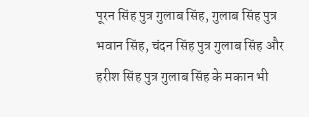पूरन सिंह पुत्र गुलाब सिंह, गुलाब सिंह पुत्र भवान सिंह, चंदन सिंह पुत्र गुलाब सिंह और हरीश सिंह पुत्र गुलाब सिंह के मकान भी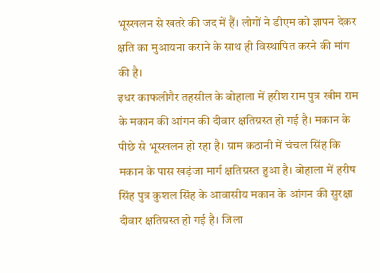भूस्खलन से खतरे की जद में हैं। लोगों ने डीएम को ज्ञापन देकर क्षति का मुआयना कराने के साथ ही विस्थापित करने की मांग की है।
इधर काफलीगैर तहसील के बोहाला में हरीश राम पुत्र खीम राम के मकान की आंगन की दीवार क्षतिग्रस्त हो गई है। मकान के पीछे से भूस्खलन हो रहा है। ग्राम कठानी में चंचल सिंह कि मकान के पास खड़ंजा मार्ग क्षतिग्रस्त हुआ है। बोहाला में हरीष सिंह पुत्र कुशल सिंह के आवासीय मकान के आंगन की सुरक्षा दीवार क्षतिग्रस्त हो गई है। जिला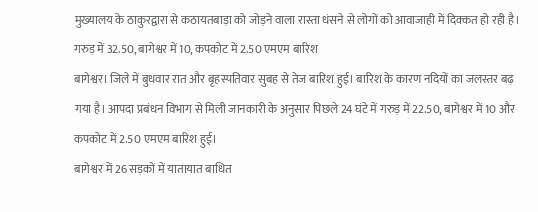मुख्यालय के ठाकुरद्वारा से कठायतबाड़ा को जोड़ने वाला रास्ता धंसने से लोगों को आवाजाही में दिक्कत हो रही है।
गरुड़ में 32.50, बागेश्वर में 10, कपकोट में 2.50 एमएम बारिश
बागेश्वर। जिले में बुधवार रात और बृहस्पतिवार सुबह से तेज बारिश हुई। बारिश के कारण नदियों का जलस्तर बढ़ गया है। आपदा प्रबंधन विभाग से मिली जानकारी के अनुसार पिछले 24 घंटे में गरुड़ में 22.50, बागेश्वर में 10 और कपकोट में 2.50 एमएम बारिश हुई।
बागेश्वर में 26 सड़कों में यातायात बाधित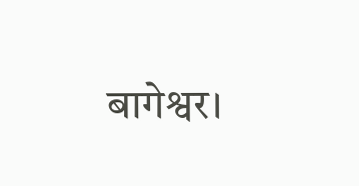बागेश्वर।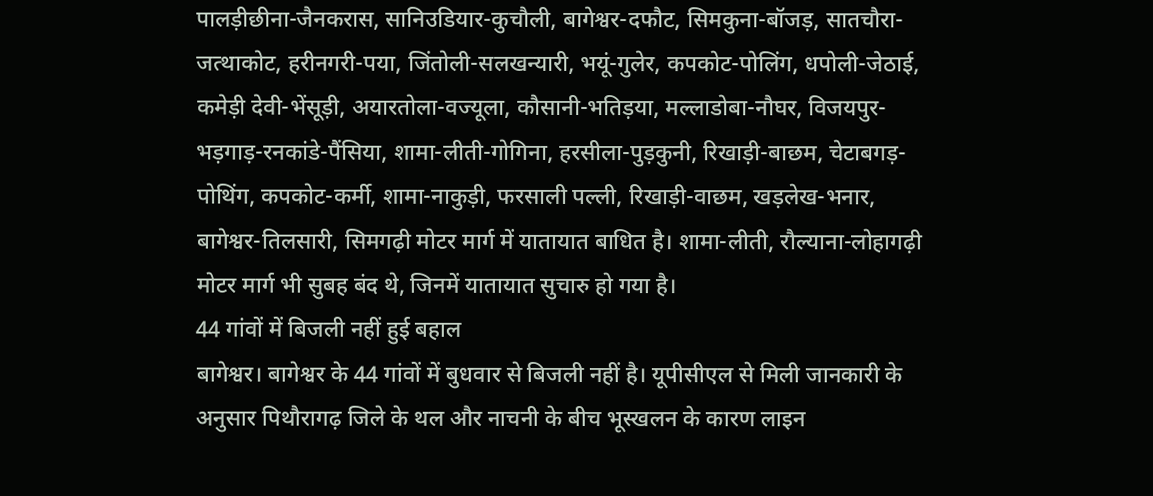पालड़ीछीना-जैनकरास, सानिउडियार-कुचौली, बागेश्वर-दफौट, सिमकुना-बॉजड़, सातचौरा-जत्थाकोट, हरीनगरी-पया, जिंतोली-सलखन्यारी, भयूं-गुलेर, कपकोट-पोलिंग, धपोली-जेठाई, कमेड़ी देवी-भेंसूड़ी, अयारतोला-वज्यूला, कौसानी-भतिड़या, मल्लाडोबा-नौघर, विजयपुर-भड़गाड़-रनकांडे-पैंसिया, शामा-लीती-गोगिना, हरसीला-पुड़कुनी, रिखाड़ी-बाछम, चेटाबगड़-पोथिंग, कपकोट-कर्मी, शामा-नाकुड़ी, फरसाली पल्ली, रिखाड़ी-वाछम, खड़लेख-भनार, बागेश्वर-तिलसारी, सिमगढ़ी मोटर मार्ग में यातायात बाधित है। शामा-लीती, रौल्याना-लोहागढ़ी मोटर मार्ग भी सुबह बंद थे, जिनमें यातायात सुचारु हो गया है।
44 गांवों में बिजली नहीं हुई बहाल
बागेश्वर। बागेश्वर के 44 गांवों में बुधवार से बिजली नहीं है। यूपीसीएल से मिली जानकारी के अनुसार पिथौरागढ़ जिले के थल और नाचनी के बीच भूस्खलन के कारण लाइन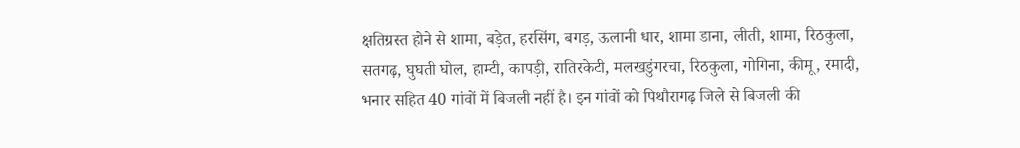क्षतिग्रस्त होने से शामा, बड़ेत, हरसिंग, बगड़, ऊलानी धार, शामा डाना, लीती, शामा, रिठकुला, सतगढ़, घुघती घोल, हाम्टी, कापड़ी, रातिरकेटी, मलखडुंगरचा, रिठकुला, गोगिना, कीमू, रमादी, भनार सहित 40 गांवों में बिजली नहीं है। इन गांवों को पिथौरागढ़ जिले से बिजली की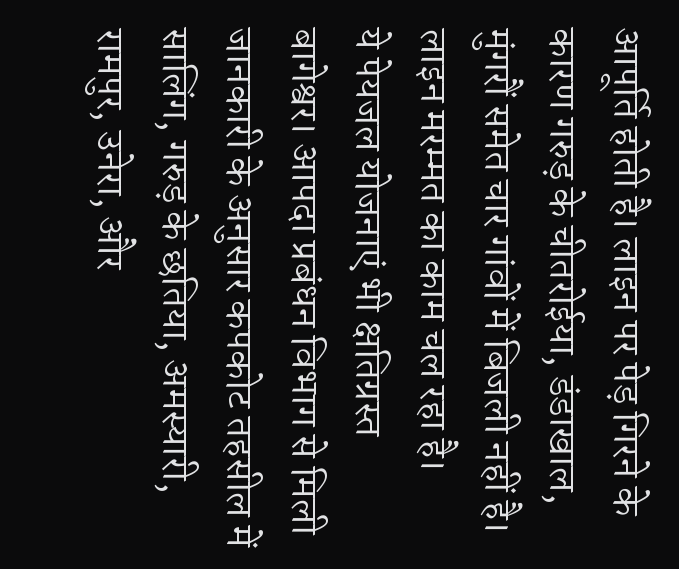आपूर्ति होती है। लाइन पर पेड़ गिरने के कारण गरुड़ के चीतरोईया, डंडाखाल, मुंगरौं समेत चार गांवों में बिजली नहीं है। लाइन मरम्मत का काम चल रहा है।
ये पेयजल योजनाएं भी क्षतिग्रस्त
बागेश्वर। आपदा प्रबंधन विभाग से मिली जानकारी के अनुसार कपकोट तहसील में सालिंग, गरुड़ के छतिया, अमस्यारी, रामपुर, उनेरा, और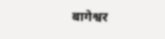बागेश्वर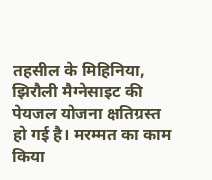तहसील के मिहिनिया, झिरौली मैग्नेसाइट की पेयजल योजना क्षतिग्रस्त हो गई है। मरम्मत का काम किया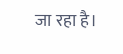जा रहा है।